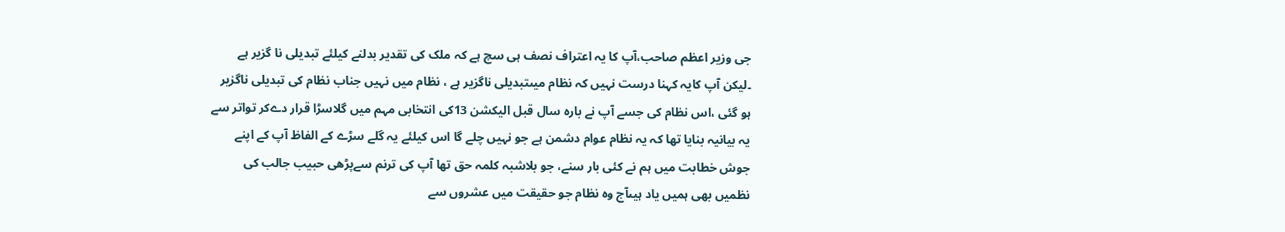جی وزیر اعظم صاحب،آپ کا یہ اعتراف نصف ہی سچ ہے کہ ملک کی تقدیر بدلنے کیلئے تبدیلی نا گزیر ہے ۔لیکن آپ کایہ کہنا درست نہیں کہ نظام میںتبدیلی ناگزیر ہے ، نظام میں نہیں جناب نظام کی تبدیلی ناگزیر ہو گئی ،اس نظام کی جسے آپ نے بارہ سال قبل الیکشن 13کی انتخابی مہم میں گلاسڑا قرار دےکر تواتر سے یہ بیانیہ بنایا تھا کہ یہ نظام عوام دشمن ہے جو نہیں چلے گا اس کیلئے یہ گلے سڑے کے الفاظ آپ کے اپنے جوش خطابت میں ہم نے کئی بار سنے، جو بلاشبہ کلمہ حق تھا آپ کی ترنم سےپڑھی حبیب جالب کی نظمیں بھی ہمیں یاد ہیںآج وہ نظام جو حقیقت میں عشروں سے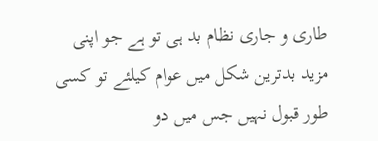طاری و جاری نظام بد ہی تو ہے جو اپنی مزید بدترین شکل میں عوام کیلئے تو کسی طور قبول نہیں جس میں دو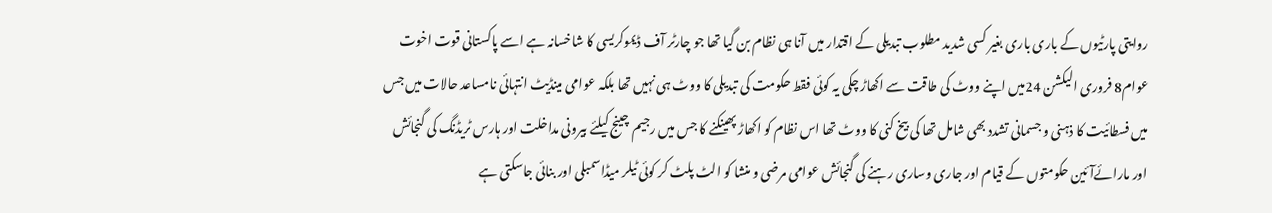روایتی پارٹیوں کے باری باری بغیر کسی شدید مطلوب تبدیلی کے اقتدار میں آنا ہی نظام بن گیا تھا جو چارٹر آف ڈیموکریسی کا شاخسانہ ہے اسے پاکستانی قوت اخوت عوام8 فروری الیکشن 24میں اپنے ووٹ کی طاقت سے اکھاڑ چکی یہ کوئی فقط حکومت کی تبدیلی کا ووٹ ہی نہیں تھا بلکہ عوامی مینڈیٹ انتہائی نامساعد حالات میں جس میں فسطائیت کا ذہنی و جسمانی تشدد بھی شامل تھا کی بیخ کنی کا ووٹ تھا اس نظام کو اکھاڑ پھینکنے کا جس میں رجیم چینج کیلئے بیرونی مداخلت اور ہارس ٹریڈنگ کی گنجائش اور مارائےآئین حکومتوں کے قیام اور جاری وساری رہنے کی گنجائش عوامی مرضی و منشا کو الٹ پلٹ کر کوئی ٹیلر میڈاسمبلی اور بنائی جاسکتی ہے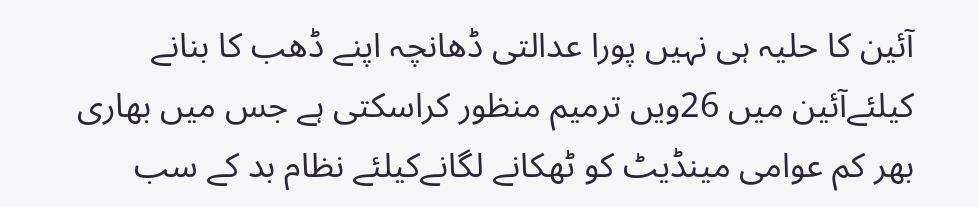آئین کا حلیہ ہی نہیں پورا عدالتی ڈھانچہ اپنے ڈھب کا بنانے کیلئےآئین میں 26ویں ترمیم منظور کراسکتی ہے جس میں بھاری بھر کم عوامی مینڈیٹ کو ٹھکانے لگانےکیلئے نظام بد کے سب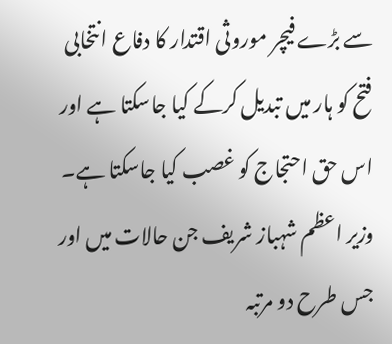سے بڑے فیچر موروثی اقتدار کا دفاع انتخابی فتح کو ہار میں تبدیل کرکے کیا جاسکتا ہے اور اس حق احتجاج کو غصب کیا جاسکتا ہے۔
وزیر اعظم شہباز شریف جن حالات میں اور جس طرح دو مرتبہ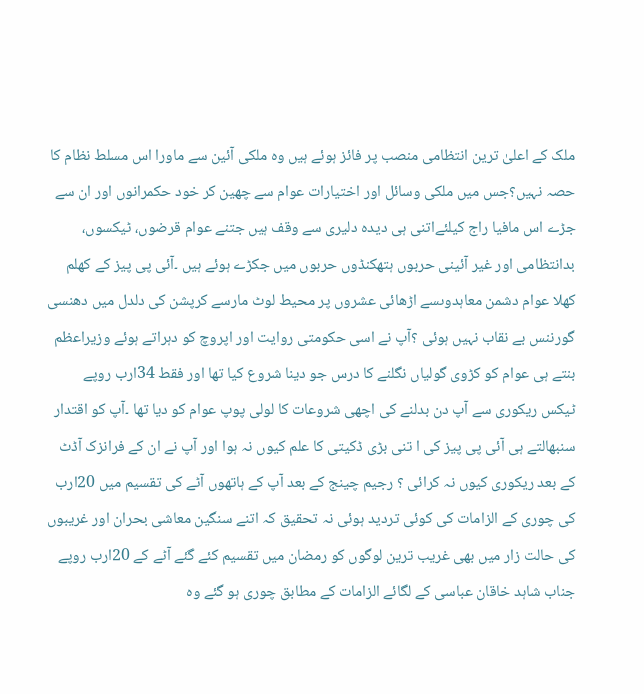ملک کے اعلیٰ ترین انتظامی منصب پر فائز ہوئے ہیں وہ ملکی آئین سے ماورا اس مسلط نظام کا حصہ نہیں؟جس میں ملکی وسائل اور اختیارات عوام سے چھین کر خود حکمرانوں اور ان سے جڑے اس مافیا راج کیلئےاتنی ہی دیدہ دلیری سے وقف ہیں جتنے عوام قرضوں، ٹیکسوں، بدانتظامی اور غیر آئینی حربوں ہتھکنڈوں حربوں میں جکڑے ہوئے ہیں ۔آئی پی پیز کے کھلم کھلا عوام دشمن معاہدوںسے اڑھائی عشروں پر محیط لوٹ مارسے کرپشن کی دلدل میں دھنسی گورننس بے نقاب نہیں ہوئی ؟آپ نے اسی حکومتی روایت اور اپروچ کو دہراتے ہوئے وزیراعظم بنتے ہی عوام کو کڑوی گولیاں نگلنے کا درس جو دینا شروع کیا تھا اور فقط 34ارب روپے ٹیکس ریکوری سے آپ دن بدلنے کی اچھی شروعات کا لولی پوپ عوام کو دیا تھا ۔آپ کو اقتدار سنبھالتے ہی آئی پی پیز کی ا تنی بڑی ڈکیتی کا علم کیوں نہ ہوا اور آپ نے ان کے فرانزک آڈٹ کے بعد ریکوری کیوں نہ کرائی ؟ رجیم چینج کے بعد آپ کے ہاتھوں آٹے کی تقسیم میں 20ارب کی چوری کے الزامات کی کوئی تردید ہوئی نہ تحقیق کہ اتنے سنگین معاشی بحران اور غریبوں کی حالت زار میں بھی غریب ترین لوگوں کو رمضان میں تقسیم کئے گئے آٹے کے 20ارب روپے جناب شاہد خاقان عباسی کے لگائے الزامات کے مطابق چوری ہو گئے وہ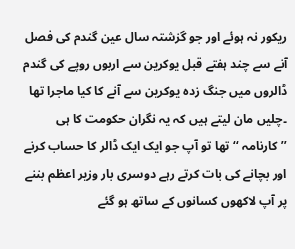ریکور نہ ہوئے اور جو گزشتہ سال عین گندم کی فصل آنے سے چند ہفتے قبل یوکرین سے اربوں روپے کی گندم ڈالروں میں جنگ زدہ یوکرین سے آنے کا کیا ماجرا تھا ۔چلیں مان لیتے ہیں کہ یہ نگران حکومت کا ہی ’’کارنامہ ‘‘ تھا تو آپ جو ایک ایک ڈالر کا حساب کرنے اور بچانے کی بات کرتے رہے دوسری بار وزیر اعظم بننے پر آپ لاکھوں کسانوں کے ساتھ ہو گئے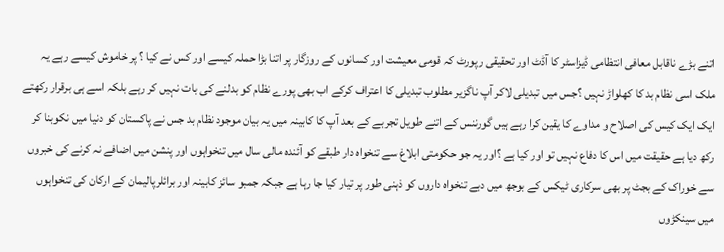اتنے بڑے ناقابل معافی انتظامی ڈیزاسٹر کا آڈٹ اور تحقیقی رپورٹ کہ قومی معیشت اور کسانوں کے روزگار پر اتنا بڑا حملہ کیسے اور کس نے کیا ؟ پر خاموش کیسے رہے یہ ملک اسی نظام بد کا کھلواڑ نہیں ؟جس میں تبدیلی لاکر آپ ناگزیر مطلوب تبدیلی کا اعتراف کرکے اب بھی پورے نظام کو بدلنے کی بات نہیں کر رہے بلکہ اسے ہی برقرار رکھتے ایک ایک کیس کی اصلاح و مداوے کا یقین کرا رہے ہیں گورننس کے اتنے طویل تجربے کے بعد آپ کا کابینہ میں یہ بیان موجود نظام بد جس نے پاکستان کو دنیا میں نکوبنا کر رکھ دیا ہے حقیقت میں اس کا دفاع نہیں تو اور کیا ہے ؟اور یہ جو حکومتی ابلاغ سے تنخواہ دار طبقے کو آئندہ مالی سال میں تنخواہوں اور پنشن میں اضافے نہ کرنے کی خبروں سے خوراک کے بجٹ پر بھی سرکاری ٹیکس کے بوجھ میں دبے تنخواہ داروں کو ذہنی طور پر تیار کیا جا رہا ہے جبکہ جمبو سائز کابینہ اور برائلرپالیمان کے ارکان کی تنخواہوں میں سینکڑوں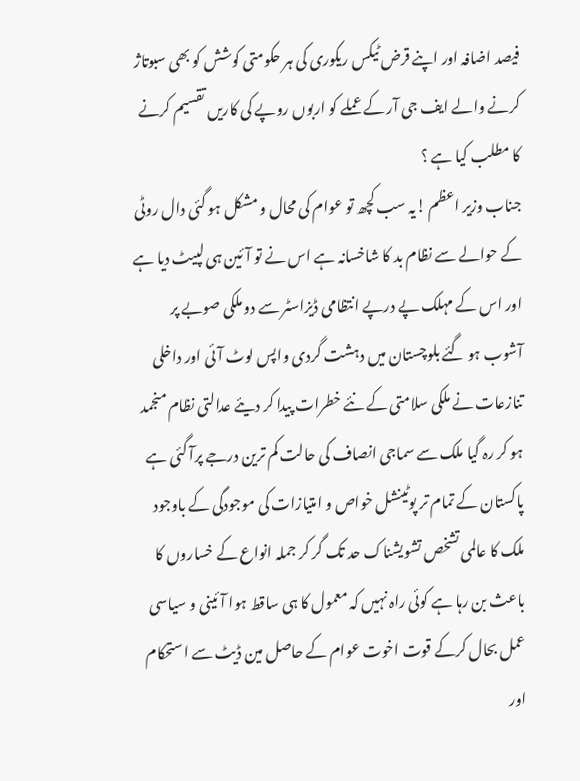فیصد اضافہ اور اپنے قرض ٹیکس ریکوری کی ہر حکومتی کوشش کو بھی سبوتاژ کرنے والے ایف جی آر کے عملے کو اربوں روپے کی کاریں تقسیم کرنے کا مطلب کیا ہے ؟
جناب وزیر اعظم !یہ سب کچھ تو عوام کی محال و مشکل ہو گئی دال روٹی کے حوالے سے نظام بد کا شاخسانہ ہے اس نے تو آئین ہی لپیٹ دیا ہے اور اس کے مہلک پے درپے انتظامی ڈیزاسٹر سے دو ملکی صوبے پر آشوب ہو گئے بلوچستان میں دہشت گردی واپس لوٹ آئی اور داخلی تنازعات نے ملکی سلامتی کے نئے خطرات پیدا کر دیئے عدالتی نظام منجمد ہو کر رہ گیا ملک سے سماجی انصاف کی حالت کم ترین درجے پرآ گئی ہے پاکستان کے تمام تر پوٹینشل خواص و امتیازات کی موجودگی کے باوجود ملک کا عالمی تشخص تشویشناک حد تک گر کر جملہ انواع کے خساروں کا باعث بن رہا ہے کوئی راہ نہیں کہ معمول کا ہی ساقط ہوا آئینی و سیاسی عمل بحال کرکے قوت اخوت عوام کے حاصل مین ڈیٹ سے استحکام اور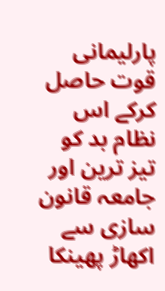پارلیمانی قوت حاصل کرکے اس نظام بد کو تیز ترین اور جامعہ قانون سازی سے اکھاڑ پھینکا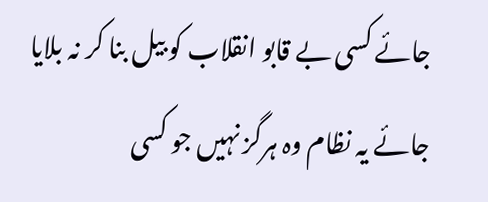جائے کسی بے قابو انقلاب کو بیل بنا کر نہ بلایا جائے یہ نظام وہ ہرگز نہیں جو کسی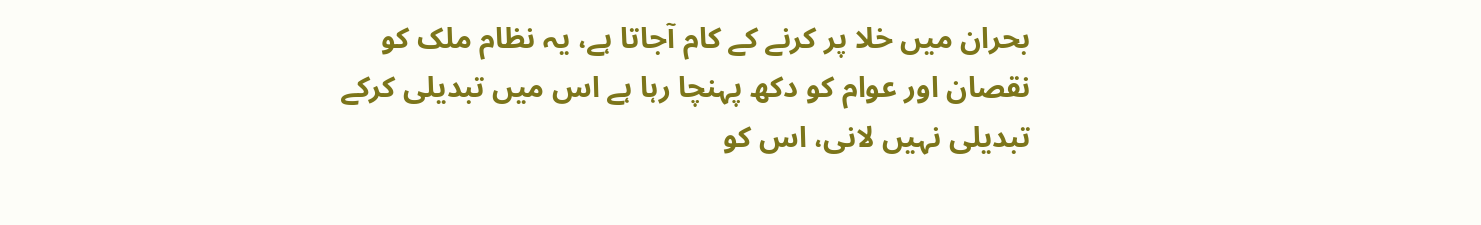بحران میں خلا پر کرنے کے کام آجاتا ہے، یہ نظام ملک کو نقصان اور عوام کو دکھ پہنچا رہا ہے اس میں تبدیلی کرکے تبدیلی نہیں لانی، اس کو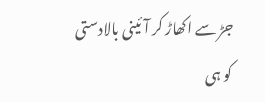جڑ سے اکھاڑ کر آئینی بالادستی کو ہی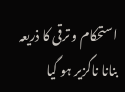استحکام و ترقی کا ذریعہ بنانا ناگزیر ہو گیا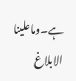ہے۔وماعلینا الابلاغ